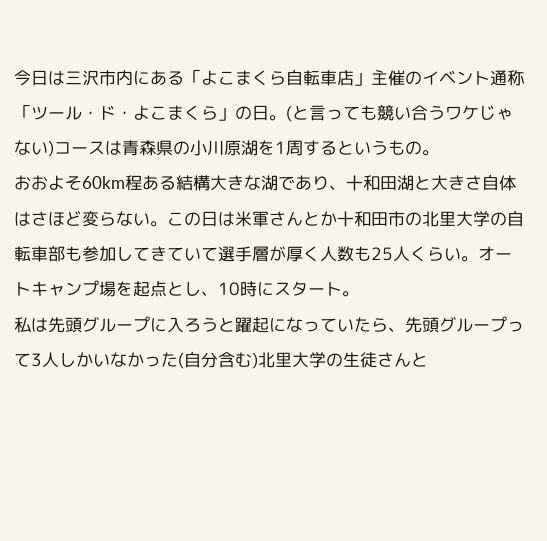今日は三沢市内にある「よこまくら自転車店」主催のイベント通称「ツール・ド・よこまくら」の日。(と言っても競い合うワケじゃない)コースは青森県の小川原湖を1周するというもの。
おおよそ60km程ある結構大きな湖であり、十和田湖と大きさ自体はさほど変らない。この日は米軍さんとか十和田市の北里大学の自転車部も参加してきていて選手層が厚く人数も25人くらい。オートキャンプ場を起点とし、10時にスタート。
私は先頭グループに入ろうと躍起になっていたら、先頭グループって3人しかいなかった(自分含む)北里大学の生徒さんと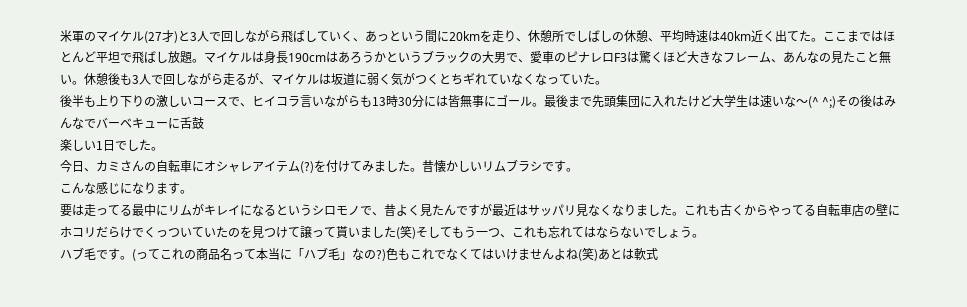米軍のマイケル(27才)と3人で回しながら飛ばしていく、あっという間に20kmを走り、休憩所でしばしの休憩、平均時速は40km近く出てた。ここまではほとんど平坦で飛ばし放題。マイケルは身長190cmはあろうかというブラックの大男で、愛車のピナレロF3は驚くほど大きなフレーム、あんなの見たこと無い。休憩後も3人で回しながら走るが、マイケルは坂道に弱く気がつくとちギれていなくなっていた。
後半も上り下りの激しいコースで、ヒイコラ言いながらも13時30分には皆無事にゴール。最後まで先頭集団に入れたけど大学生は速いな〜(^ ^;)その後はみんなでバーベキューに舌鼓
楽しい1日でした。
今日、カミさんの自転車にオシャレアイテム(?)を付けてみました。昔懐かしいリムブラシです。
こんな感じになります。
要は走ってる最中にリムがキレイになるというシロモノで、昔よく見たんですが最近はサッパリ見なくなりました。これも古くからやってる自転車店の壁にホコリだらけでくっついていたのを見つけて譲って貰いました(笑)そしてもう一つ、これも忘れてはならないでしょう。
ハブ毛です。(ってこれの商品名って本当に「ハブ毛」なの?)色もこれでなくてはいけませんよね(笑)あとは軟式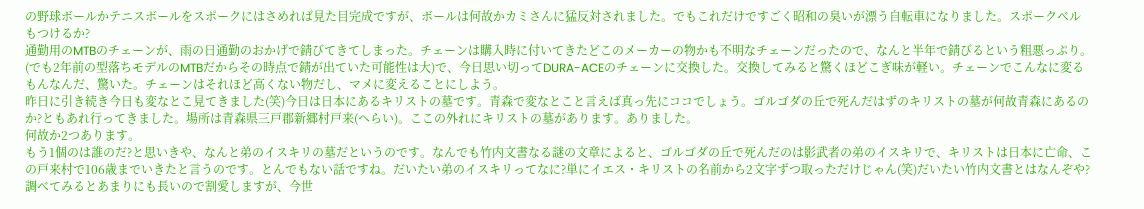の野球ボールかテニスボールをスポークにはさめれば見た目完成ですが、ボールは何故かカミさんに猛反対されました。でもこれだけですごく昭和の臭いが漂う自転車になりました。スポークベルもつけるか?
通勤用のMTBのチェーンが、雨の日通勤のおかげで錆びてきてしまった。チェーンは購入時に付いてきたどこのメーカーの物かも不明なチェーンだったので、なんと半年で錆びるという粗悪っぷり。(でも2年前の型落ちモデルのMTBだからその時点で錆が出ていた可能性は大)で、今日思い切ってDURA-ACEのチェーンに交換した。交換してみると驚くほどこぎ味が軽い。チェーンでこんなに変るもんなんだ、驚いた。チェーンはそれほど高くない物だし、マメに変えることにしよう。
昨日に引き続き今日も変なとこ見てきました(笑)今日は日本にあるキリストの墓です。青森で変なとこと言えば真っ先にココでしょう。ゴルゴダの丘で死んだはずのキリストの墓が何故青森にあるのか?ともあれ行ってきました。場所は青森県三戸郡新郷村戸来(へらい)。ここの外れにキリストの墓があります。ありました。
何故か2つあります。
もう1個のは誰のだ?と思いきや、なんと弟のイスキリの墓だというのです。なんでも竹内文書なる謎の文章によると、ゴルゴダの丘で死んだのは影武者の弟のイスキリで、キリストは日本に亡命、この戸来村で106歳までいきたと言うのです。とんでもない話ですね。だいたい弟のイスキリってなに?単にイエス・キリストの名前から2文字ずつ取っただけじゃん(笑)だいたい竹内文書とはなんぞや?調べてみるとあまりにも長いので割愛しますが、今世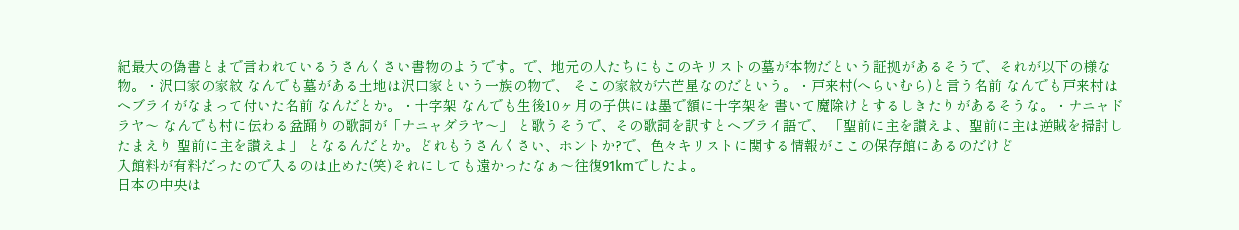紀最大の偽書とまで言われているうさんくさい書物のようです。で、地元の人たちにもこのキリストの墓が本物だという証拠があるそうで、それが以下の様な物。・沢口家の家紋 なんでも墓がある土地は沢口家という一族の物で、 そこの家紋が六芒星なのだという。・戸来村(へらいむら)と言う名前 なんでも戸来村はヘブライがなまって付いた名前 なんだとか。・十字架 なんでも生後10ヶ月の子供には墨で額に十字架を 書いて魔除けとするしきたりがあるそうな。・ナニャドラヤ〜 なんでも村に伝わる盆踊りの歌詞が「ナニャダラヤ〜」 と歌うそうで、その歌詞を訳すとヘブライ語で、 「聖前に主を讃えよ、聖前に主は逆賊を掃討したまえり 聖前に主を讃えよ」 となるんだとか。どれもうさんくさい、ホントか?で、色々キリストに関する情報がここの保存館にあるのだけど
入館料が有料だったので入るのは止めた(笑)それにしても遠かったなぁ〜往復91kmでしたよ。
日本の中央は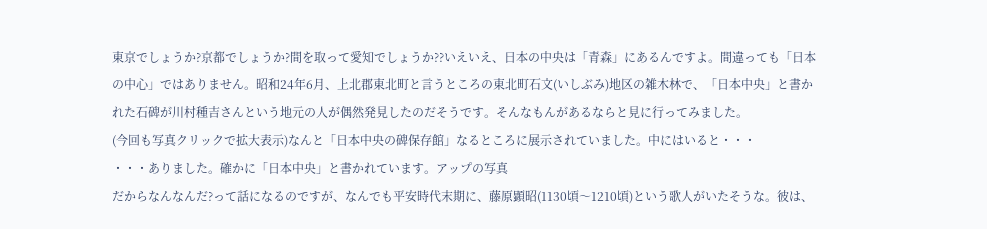東京でしょうか?京都でしょうか?間を取って愛知でしょうか??いえいえ、日本の中央は「青森」にあるんですよ。間違っても「日本の中心」ではありません。昭和24年6月、上北郡東北町と言うところの東北町石文(いしぶみ)地区の雑木林で、「日本中央」と書かれた石碑が川村種吉さんという地元の人が偶然発見したのだそうです。そんなもんがあるならと見に行ってみました。
(今回も写真クリックで拡大表示)なんと「日本中央の碑保存館」なるところに展示されていました。中にはいると・・・
・・・ありました。確かに「日本中央」と書かれています。アップの写真
だからなんなんだ?って話になるのですが、なんでも平安時代末期に、藤原顕昭(1130頃〜1210頃)という歌人がいたそうな。彼は、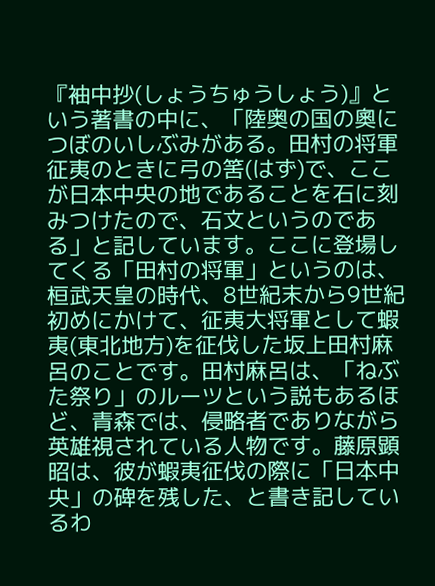『袖中抄(しょうちゅうしょう)』という著書の中に、「陸奥の国の奧につぼのいしぶみがある。田村の将軍征夷のときに弓の筈(はず)で、ここが日本中央の地であることを石に刻みつけたので、石文というのである」と記しています。ここに登場してくる「田村の将軍」というのは、桓武天皇の時代、8世紀末から9世紀初めにかけて、征夷大将軍として蝦夷(東北地方)を征伐した坂上田村麻呂のことです。田村麻呂は、「ねぶた祭り」のルーツという説もあるほど、青森では、侵略者でありながら英雄視されている人物です。藤原顕昭は、彼が蝦夷征伐の際に「日本中央」の碑を残した、と書き記しているわ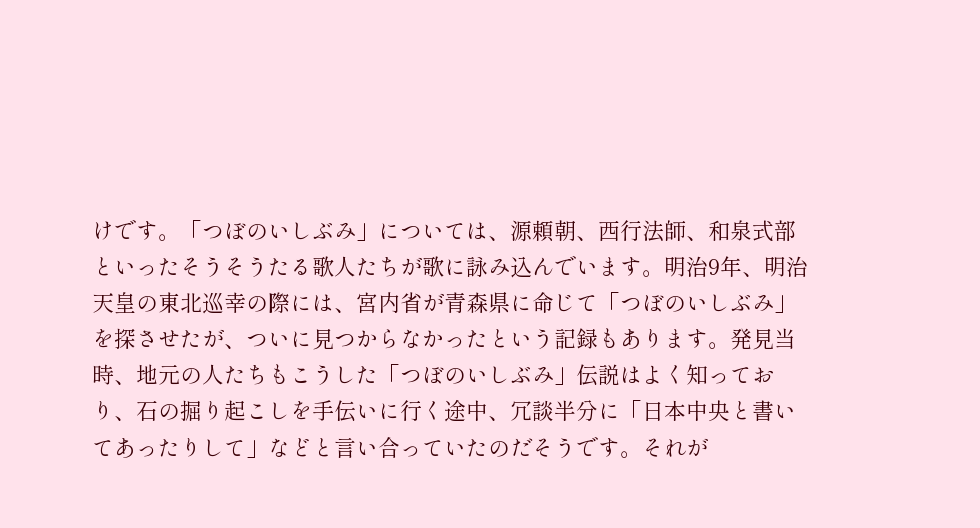けです。「つぼのいしぶみ」については、源頼朝、西行法師、和泉式部といったそうそうたる歌人たちが歌に詠み込んでいます。明治9年、明治天皇の東北巡幸の際には、宮内省が青森県に命じて「つぼのいしぶみ」を探させたが、ついに見つからなかったという記録もあります。発見当時、地元の人たちもこうした「つぼのいしぶみ」伝説はよく知っており、石の掘り起こしを手伝いに行く途中、冗談半分に「日本中央と書いてあったりして」などと言い合っていたのだそうです。それが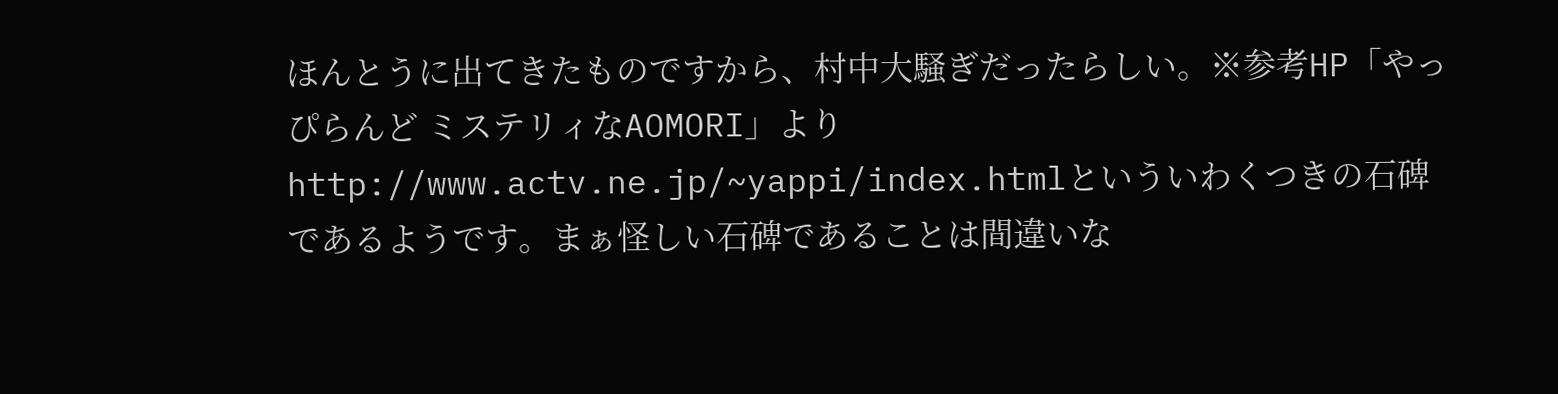ほんとうに出てきたものですから、村中大騒ぎだったらしい。※参考HP「やっぴらんど ミステリィなAOMORI」よりhttp://www.actv.ne.jp/~yappi/index.htmlといういわくつきの石碑であるようです。まぁ怪しい石碑であることは間違いな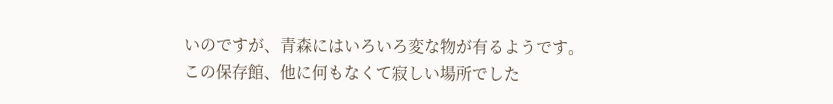いのですが、青森にはいろいろ変な物が有るようです。この保存館、他に何もなくて寂しい場所でした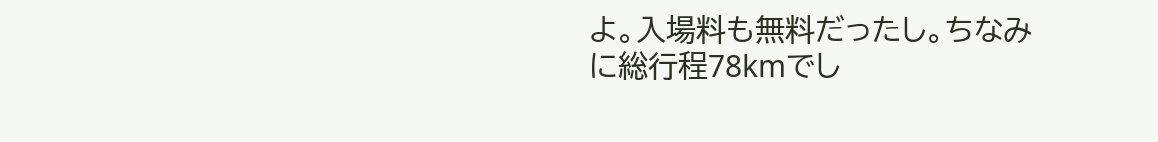よ。入場料も無料だったし。ちなみに総行程78kmでし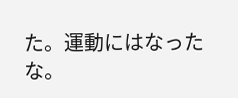た。運動にはなったな。